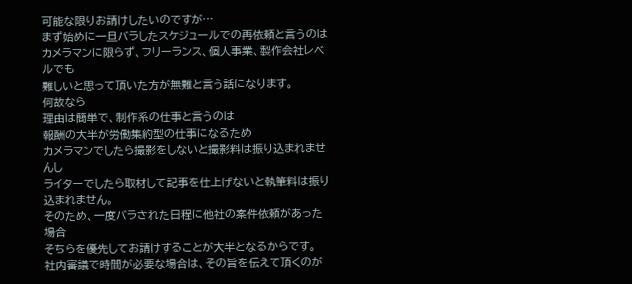可能な限りお請けしたいのですが…
まず始めに一旦バラしたスケジュールでの再依頼と言うのは
カメラマンに限らず、フリーランス、個人事業、製作会社レベルでも
難しいと思って頂いた方が無難と言う話になります。
何故なら
理由は簡単で、制作系の仕事と言うのは
報酬の大半が労働集約型の仕事になるため
カメラマンでしたら撮影をしないと撮影料は振り込まれませんし
ライターでしたら取材して記事を仕上げないと執筆料は振り込まれません。
そのため、一度バラされた日程に他社の案件依頼があった場合
そちらを優先してお請けすることが大半となるからです。
社内審議で時間が必要な場合は、その旨を伝えて頂くのが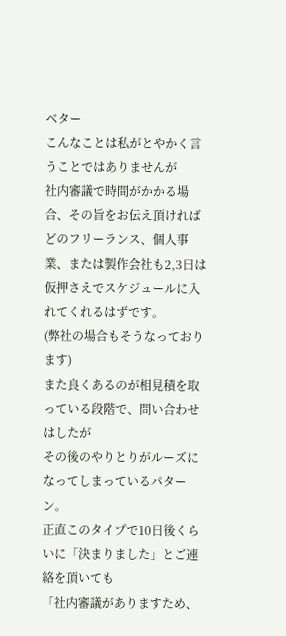ベター
こんなことは私がとやかく言うことではありませんが
社内審議で時間がかかる場合、その旨をお伝え頂ければ
どのフリーランス、個人事業、または製作会社も2,3日は仮押さえでスケジュールに入れてくれるはずです。
(弊社の場合もそうなっております)
また良くあるのが相見積を取っている段階で、問い合わせはしたが
その後のやりとりがルーズになってしまっているパターン。
正直このタイプで10日後くらいに「決まりました」とご連絡を頂いても
「社内審議がありますため、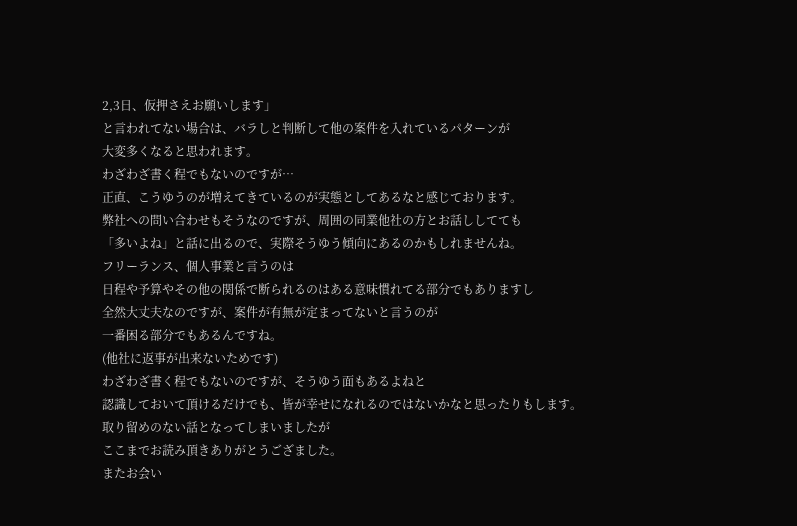2,3日、仮押さえお願いします」
と言われてない場合は、バラしと判断して他の案件を入れているパターンが
大変多くなると思われます。
わざわざ書く程でもないのですが…
正直、こうゆうのが増えてきているのが実態としてあるなと感じております。
弊社への問い合わせもそうなのですが、周囲の同業他社の方とお話ししてても
「多いよね」と話に出るので、実際そうゆう傾向にあるのかもしれませんね。
フリーランス、個人事業と言うのは
日程や予算やその他の関係で断られるのはある意味慣れてる部分でもありますし
全然大丈夫なのですが、案件が有無が定まってないと言うのが
一番困る部分でもあるんですね。
(他社に返事が出来ないためです)
わざわざ書く程でもないのですが、そうゆう面もあるよねと
認識しておいて頂けるだけでも、皆が幸せになれるのではないかなと思ったりもします。
取り留めのない話となってしまいましたが
ここまでお読み頂きありがとうござました。
またお会い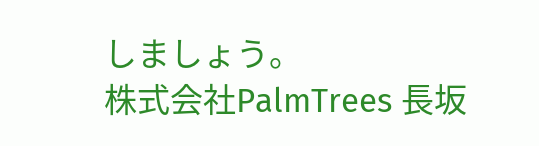しましょう。
株式会社PalmTrees 長坂